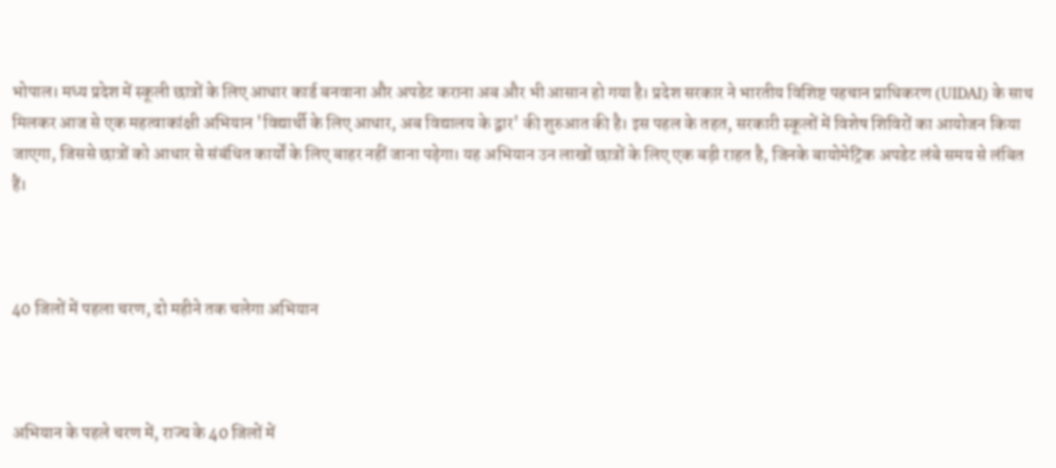भोपाल। मध्य प्रदेश में स्कूली छात्रों के लिए आधार कार्ड बनवाना और अपडेट कराना अब और भी आसान हो गया है। प्रदेश सरकार ने भारतीय विशिष्ट पहचान प्राधिकरण (UIDAI) के साथ मिलकर आज से एक महत्वाकांक्षी अभियान 'विद्यार्थी के लिए आधार, अब विद्यालय के द्वार' की शुरुआत की है। इस पहल के तहत, सरकारी स्कूलों में विशेष शिविरों का आयोजन किया जाएगा, जिससे छात्रों को आधार से संबंधित कार्यों के लिए बाहर नहीं जाना पड़ेगा। यह अभियान उन लाखों छात्रों के लिए एक बड़ी राहत है, जिनके बायोमेट्रिक अपडेट लंबे समय से लंबित हैं।



40 जिलों में पहला चरण, दो महीने तक चलेगा अभियान



अभियान के पहले चरण में, राज्य के 40 जिलों में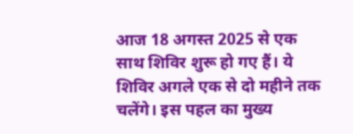आज 18 अगस्त 2025 से एक साथ शिविर शुरू हो गए हैं। ये शिविर अगले एक से दो महीने तक चलेंगे। इस पहल का मुख्य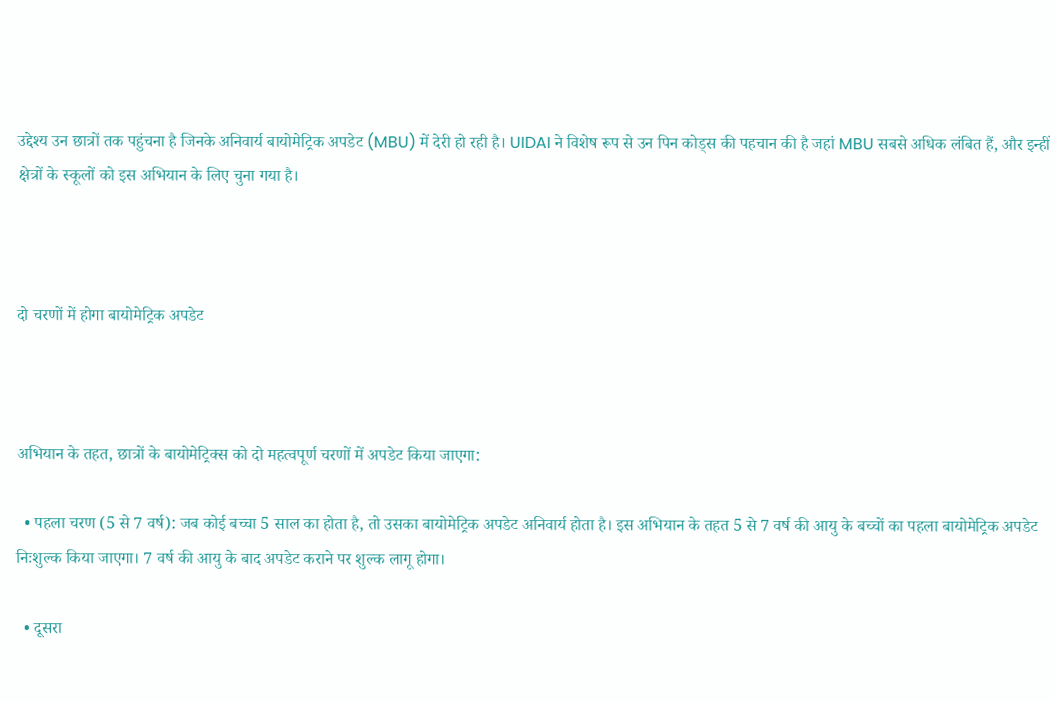उद्देश्य उन छात्रों तक पहुंचना है जिनके अनिवार्य बायोमेट्रिक अपडेट (MBU) में देरी हो रही है। UIDAI ने विशेष रूप से उन पिन कोड्स की पहचान की है जहां MBU सबसे अधिक लंबित हैं, और इन्हीं क्षेत्रों के स्कूलों को इस अभियान के लिए चुना गया है।



दो चरणों में होगा बायोमेट्रिक अपडेट



अभियान के तहत, छात्रों के बायोमेट्रिक्स को दो महत्वपूर्ण चरणों में अपडेट किया जाएगा:

  • पहला चरण (5 से 7 वर्ष): जब कोई बच्चा 5 साल का होता है, तो उसका बायोमेट्रिक अपडेट अनिवार्य होता है। इस अभियान के तहत 5 से 7 वर्ष की आयु के बच्चों का पहला बायोमेट्रिक अपडेट निःशुल्क किया जाएगा। 7 वर्ष की आयु के बाद अपडेट कराने पर शुल्क लागू होगा।

  • दूसरा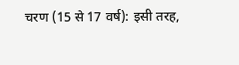चरण (15 से 17 वर्ष): इसी तरह,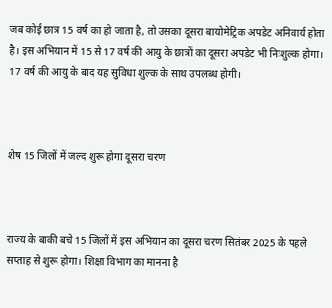जब कोई छात्र 15 वर्ष का हो जाता है, तो उसका दूसरा बायोमेट्रिक अपडेट अनिवार्य होता है। इस अभियान में 15 से 17 वर्ष की आयु के छात्रों का दूसरा अपडेट भी निःशुल्क होगा। 17 वर्ष की आयु के बाद यह सुविधा शुल्क के साथ उपलब्ध होगी।



शेष 15 जिलों में जल्द शुरू होगा दूसरा चरण



राज्य के बाकी बचे 15 जिलों में इस अभियान का दूसरा चरण सितंबर 2025 के पहले सप्ताह से शुरू होगा। शिक्षा विभाग का मानना है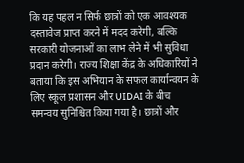कि यह पहल न सिर्फ छात्रों को एक आवश्यक दस्तावेज प्राप्त करने में मदद करेगी, बल्कि सरकारी योजनाओं का लाभ लेने में भी सुविधा प्रदान करेगी। राज्य शिक्षा केंद्र के अधिकारियों ने बताया कि इस अभियान के सफल कार्यान्वयन के लिए स्कूल प्रशासन और UIDAI के बीच समन्वय सुनिश्चित किया गया है। छात्रों और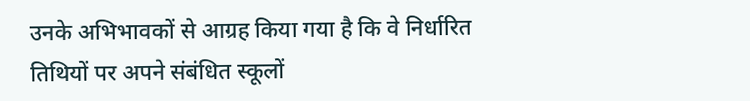उनके अभिभावकों से आग्रह किया गया है कि वे निर्धारित तिथियों पर अपने संबंधित स्कूलों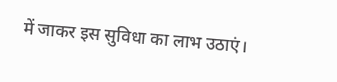में जाकर इस सुविधा का लाभ उठाएं।